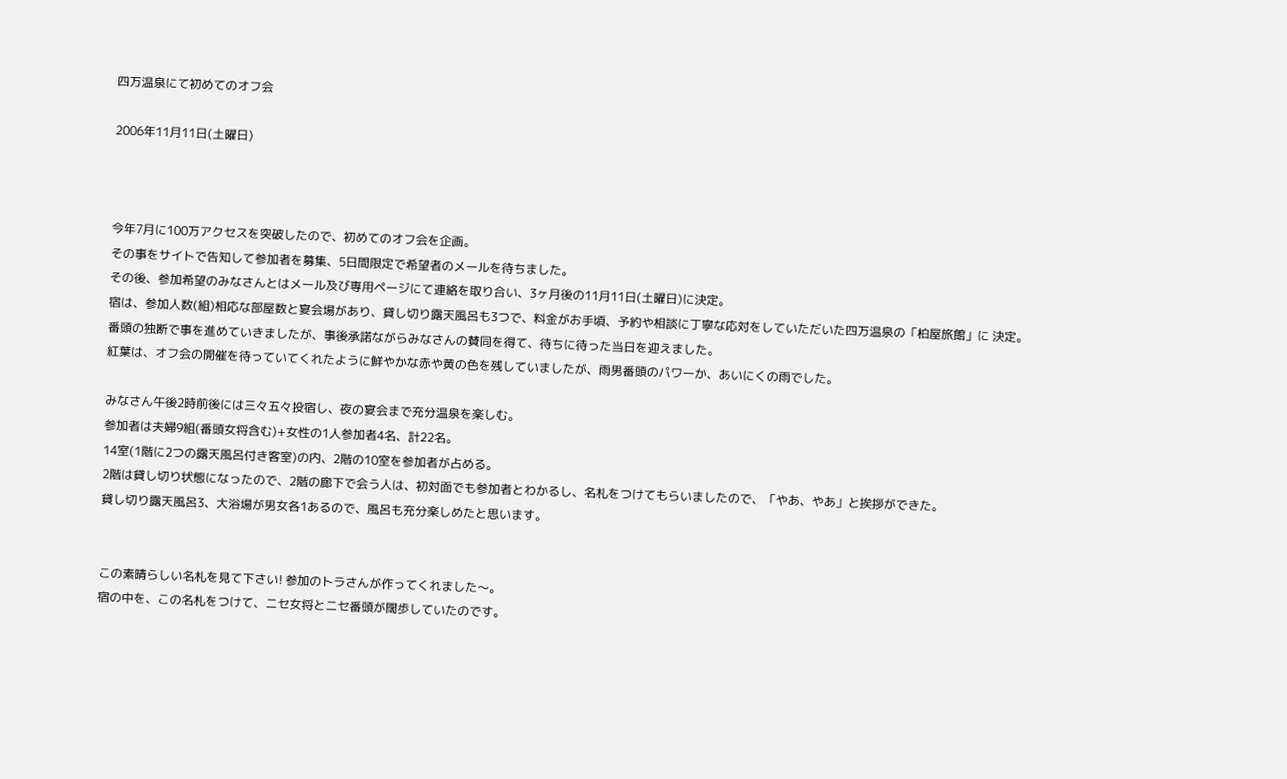四万温泉にて初めてのオフ会

2006年11月11日(土曜日)



今年7月に100万アクセスを突破したので、初めてのオフ会を企画。
その事をサイトで告知して参加者を募集、5日間限定で希望者のメールを待ちました。
その後、参加希望のみなさんとはメール及び専用ページにて連絡を取り合い、3ヶ月後の11月11日(土曜日)に決定。
宿は、参加人数(組)相応な部屋数と宴会場があり、貸し切り露天風呂も3つで、料金がお手頃、予約や相談に丁寧な応対をしていただいた四万温泉の「柏屋旅館」に 決定。
番頭の独断で事を進めていきましたが、事後承諾ながらみなさんの賛同を得て、待ちに待った当日を迎えました。
紅葉は、オフ会の開催を待っていてくれたように鮮やかな赤や黄の色を残していましたが、雨男番頭のパワーか、あいにくの雨でした。

みなさん午後2時前後には三々五々投宿し、夜の宴会まで充分温泉を楽しむ。
参加者は夫婦9組(番頭女将含む)+女性の1人参加者4名、計22名。
14室(1階に2つの露天風呂付き客室)の内、2階の10室を参加者が占める。
2階は貸し切り状態になったので、2階の廊下で会う人は、初対面でも参加者とわかるし、名札をつけてもらいましたので、「やあ、やあ」と挨拶ができた。
貸し切り露天風呂3、大浴場が男女各1あるので、風呂も充分楽しめたと思います。


この素晴らしい名札を見て下さい! 参加のトラさんが作ってくれました〜。
宿の中を、この名札をつけて、ニセ女将とニセ番頭が闊歩していたのです。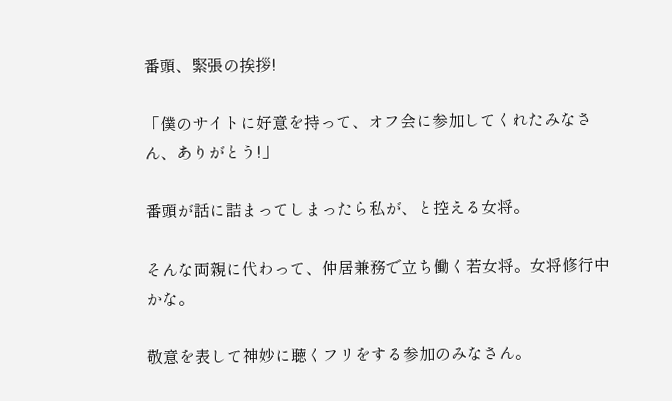番頭、緊張の挨拶!

「僕のサイトに好意を持って、オフ会に参加してくれたみなさん、ありがとう!」

番頭が話に詰まってしまったら私が、と控える女将。

そんな両親に代わって、仲居兼務で立ち働く若女将。女将修行中かな。

敬意を表して神妙に聴くフリをする参加のみなさん。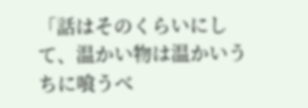「話はそのくらいにして、温かい物は温かいうちに喰うべ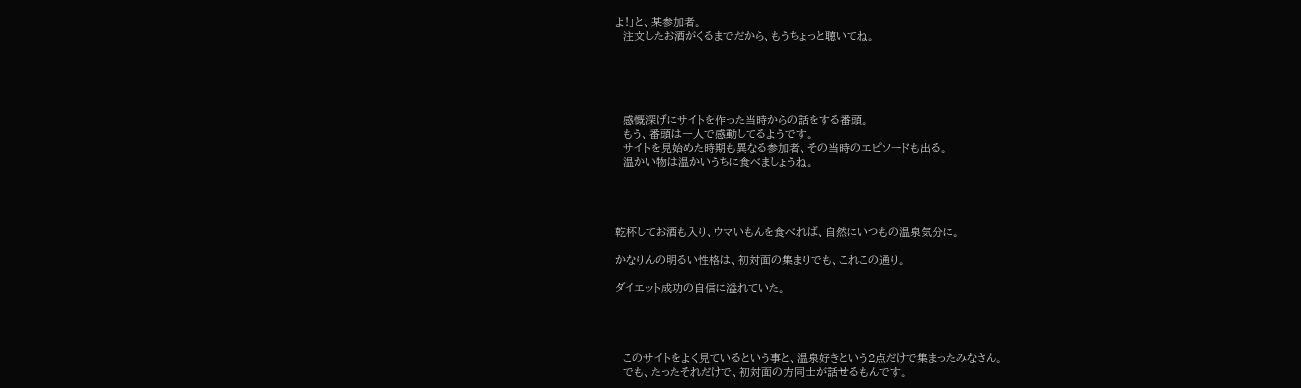よ!」と、某参加者。
  注文したお酒がくるまでだから、もうちょっと聴いてね。





  感慨深げにサイトを作った当時からの話をする番頭。
  もう、番頭は一人で感動してるようです。
  サイトを見始めた時期も異なる参加者、その当時のエピソードも出る。
  温かい物は温かいうちに食べましょうね。




乾杯してお酒も入り、ウマいもんを食べれば、自然にいつもの温泉気分に。

かなりんの明るい性格は、初対面の集まりでも、これこの通り。

ダイエット成功の自信に溢れていた。




  このサイトをよく見ているという事と、温泉好きという2点だけで集まったみなさん。
  でも、たったそれだけで、初対面の方同士が話せるもんです。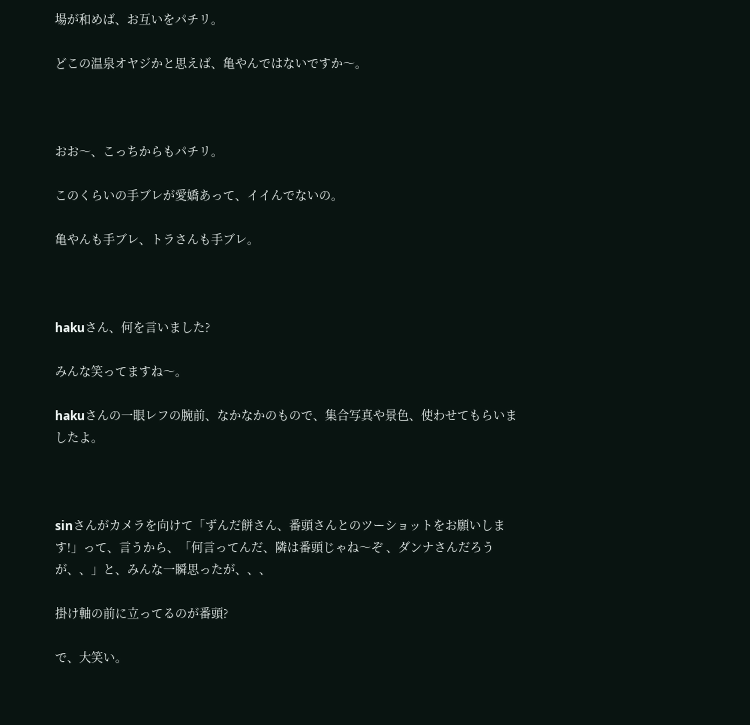場が和めば、お互いをパチリ。

どこの温泉オヤジかと思えば、亀やんではないですか〜。



おお〜、こっちからもパチリ。

このくらいの手ブレが愛嬌あって、イイんでないの。

亀やんも手ブレ、トラさんも手ブレ。



hakuさん、何を言いました?

みんな笑ってますね〜。

hakuさんの一眼レフの腕前、なかなかのもので、集合写真や景色、使わせてもらいましたよ。



sinさんがカメラを向けて「ずんだ餅さん、番頭さんとのツーショットをお願いします!」って、言うから、「何言ってんだ、隣は番頭じゃね〜ぞ 、ダンナさんだろうが、、」と、みんな一瞬思ったが、、、

掛け軸の前に立ってるのが番頭?

で、大笑い。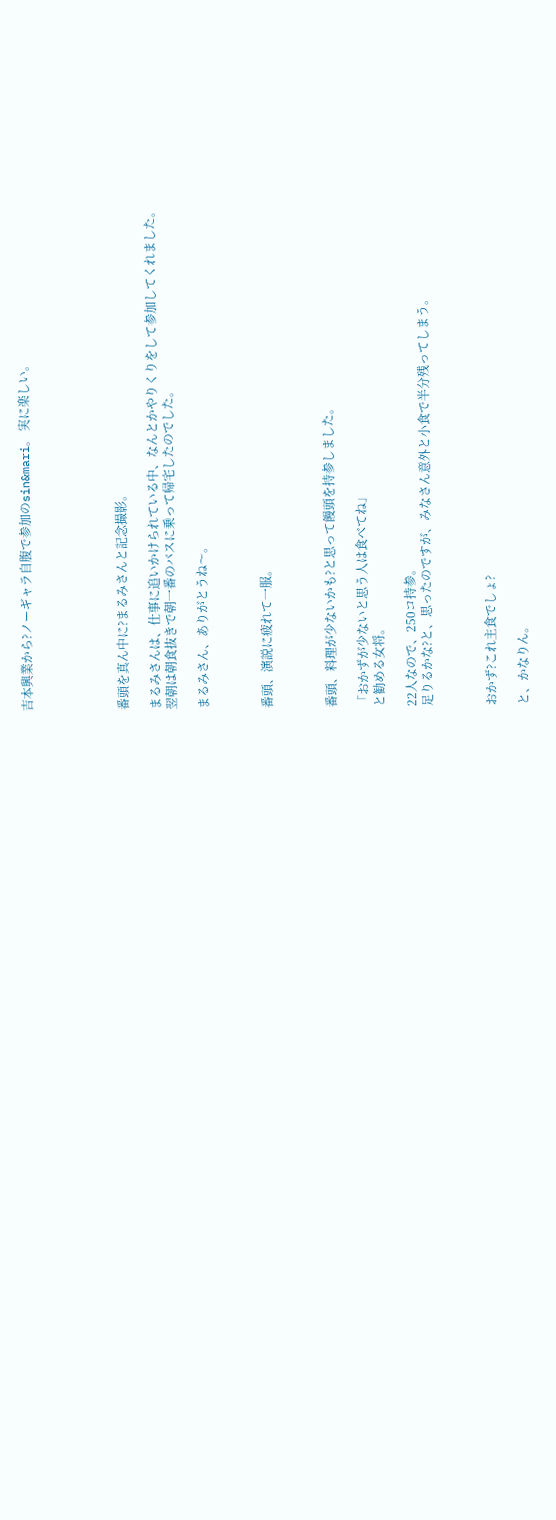吉本興業から?ノーギャラ自腹で参加のsin&mari。 実に楽しい。





番頭を真ん中に?まるみさんと記念撮影。

まるみさんは、仕事に追いかけられている中、なんとかやりくりをして参加してくれました。
翌朝は朝食抜きで朝一番のバスに乗って帰宅したのでした。

まるみさん、ありがとうね〜。



番頭、演説に疲れて一服。



番頭、料理が少ないかも?と思って饅頭を持参しました。

「おかずが少ないと思う人は食べてね」
と勧める女将。

22人なので、250コ持参。
足りるかな?と、思ったのですが、みなさん意外と小食で半分残ってしまう。



おかず?これ主食でしょ?

と、かなりん。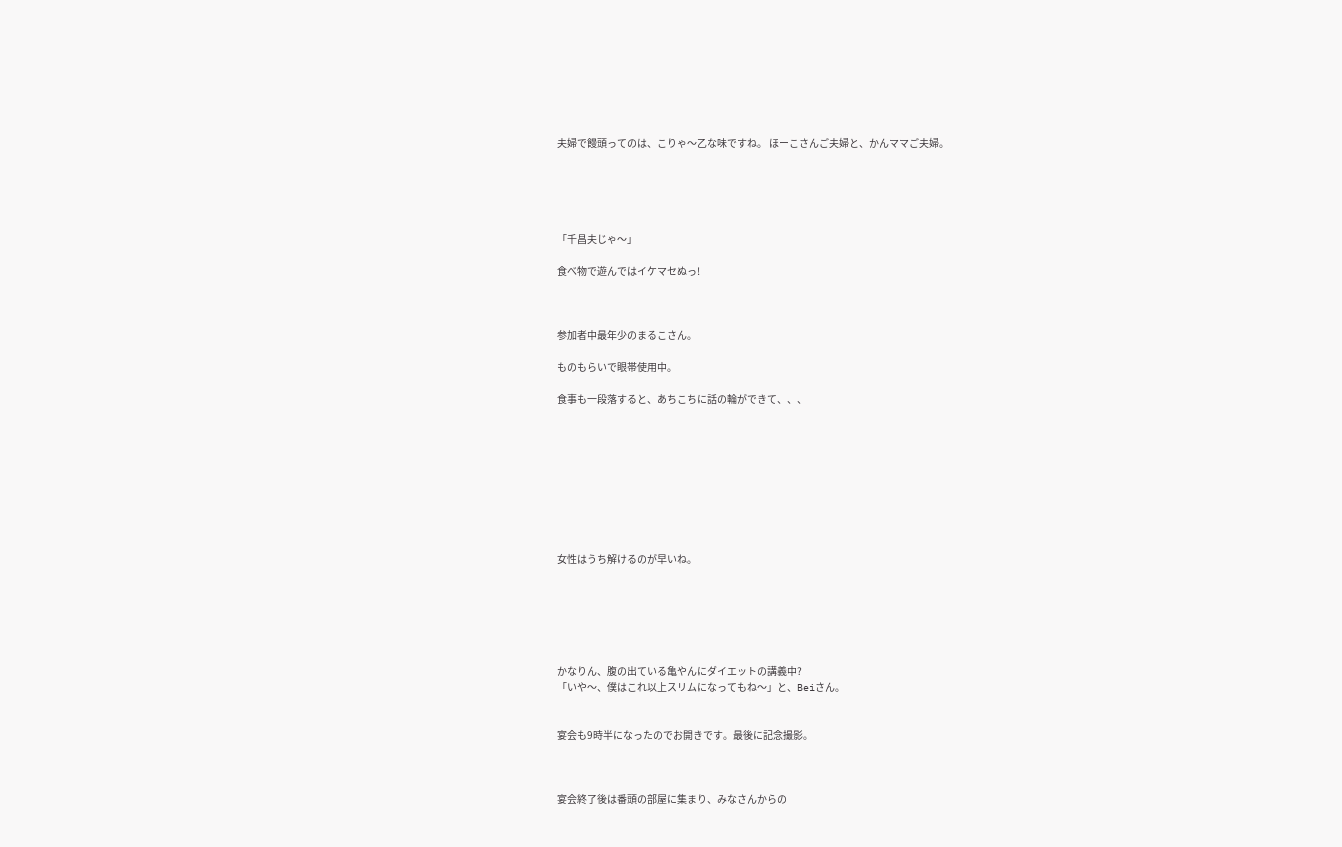夫婦で饅頭ってのは、こりゃ〜乙な味ですね。 ほーこさんご夫婦と、かんママご夫婦。





「千昌夫じゃ〜」

食べ物で遊んではイケマセぬっ!



参加者中最年少のまるこさん。

ものもらいで眼帯使用中。

食事も一段落すると、あちこちに話の輪ができて、、、









女性はうち解けるのが早いね。






かなりん、腹の出ている亀やんにダイエットの講義中?
「いや〜、僕はこれ以上スリムになってもね〜」と、Beiさん。


宴会も9時半になったのでお開きです。最後に記念撮影。



宴会終了後は番頭の部屋に集まり、みなさんからの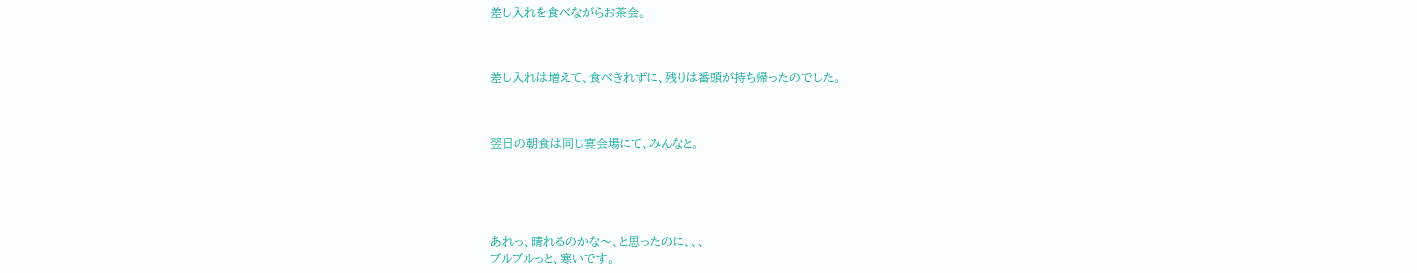差し入れを食べながらお茶会。



差し入れは増えて、食べきれずに、残りは番頭が持ち帰ったのでした。



翌日の朝食は同じ宴会場にて、みんなと。





あれっ、晴れるのかな〜、と思ったのに、、、
ブルブルっと、寒いです。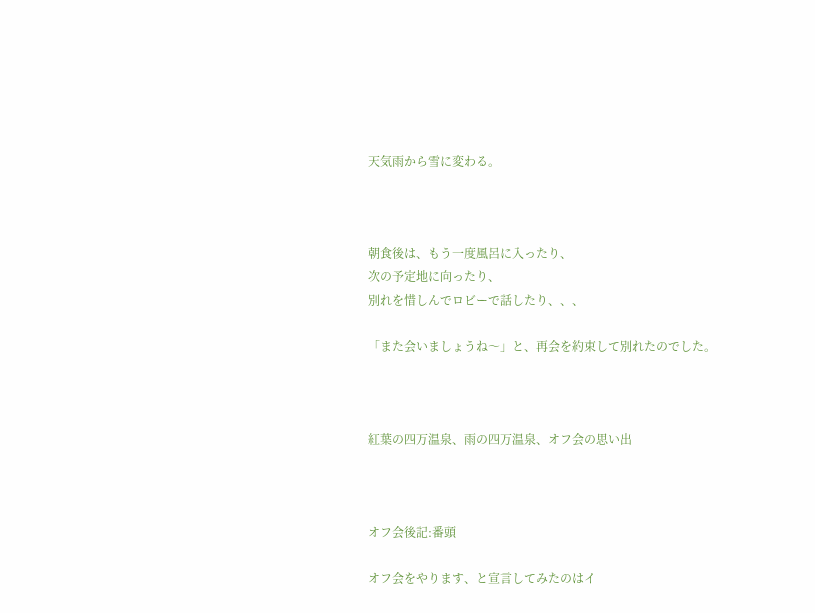天気雨から雪に変わる。



朝食後は、もう一度風呂に入ったり、
次の予定地に向ったり、
別れを惜しんでロビーで話したり、、、

「また会いましょうね〜」と、再会を約束して別れたのでした。



紅葉の四万温泉、雨の四万温泉、オフ会の思い出



オフ会後記:番頭

オフ会をやります、と宣言してみたのはイ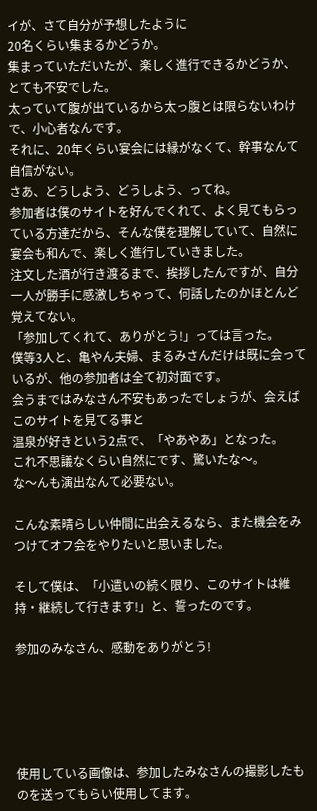イが、さて自分が予想したように
20名くらい集まるかどうか。
集まっていただいたが、楽しく進行できるかどうか、とても不安でした。
太っていて腹が出ているから太っ腹とは限らないわけで、小心者なんです。
それに、20年くらい宴会には縁がなくて、幹事なんて自信がない。
さあ、どうしよう、どうしよう、ってね。
参加者は僕のサイトを好んでくれて、よく見てもらっている方達だから、そんな僕を理解していて、自然に宴会も和んで、楽しく進行していきました。
注文した酒が行き渡るまで、挨拶したんですが、自分一人が勝手に感激しちゃって、何話したのかほとんど覚えてない。
「参加してくれて、ありがとう!」っては言った。
僕等3人と、亀やん夫婦、まるみさんだけは既に会っているが、他の参加者は全て初対面です。
会うまではみなさん不安もあったでしょうが、会えばこのサイトを見てる事と
温泉が好きという2点で、「やあやあ」となった。
これ不思議なくらい自然にです、驚いたな〜。
な〜んも演出なんて必要ない。

こんな素晴らしい仲間に出会えるなら、また機会をみつけてオフ会をやりたいと思いました。

そして僕は、「小遣いの続く限り、このサイトは維持・継続して行きます!」と、誓ったのです。

参加のみなさん、感動をありがとう!





使用している画像は、参加したみなさんの撮影したものを送ってもらい使用してます。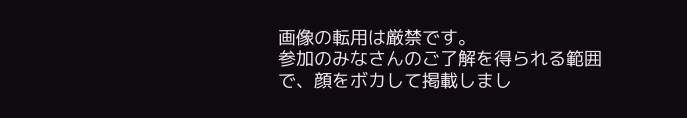画像の転用は厳禁です。
参加のみなさんのご了解を得られる範囲で、顔をボカして掲載しまし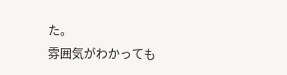た。
雰囲気がわかっても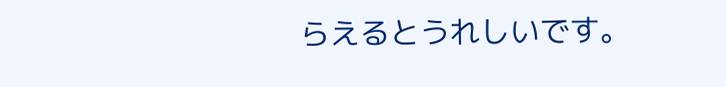らえるとうれしいです。